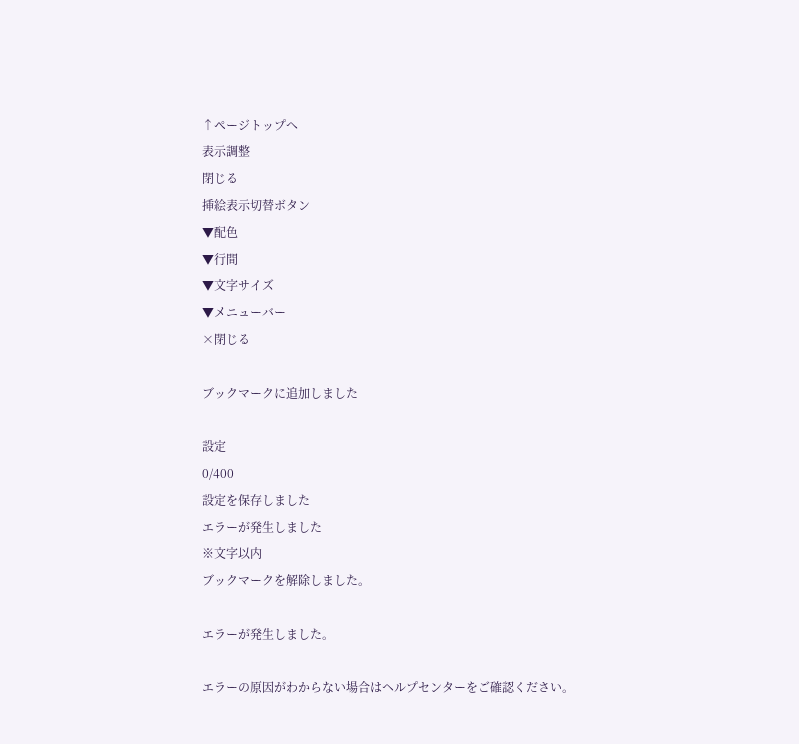↑ページトップへ
表示調整
閉じる
挿絵表示切替ボタン
▼配色
▼行間
▼文字サイズ
▼メニューバー
×閉じる

ブックマークに追加しました

設定
0/400
設定を保存しました
エラーが発生しました
※文字以内
ブックマークを解除しました。

エラーが発生しました。

エラーの原因がわからない場合はヘルプセンターをご確認ください。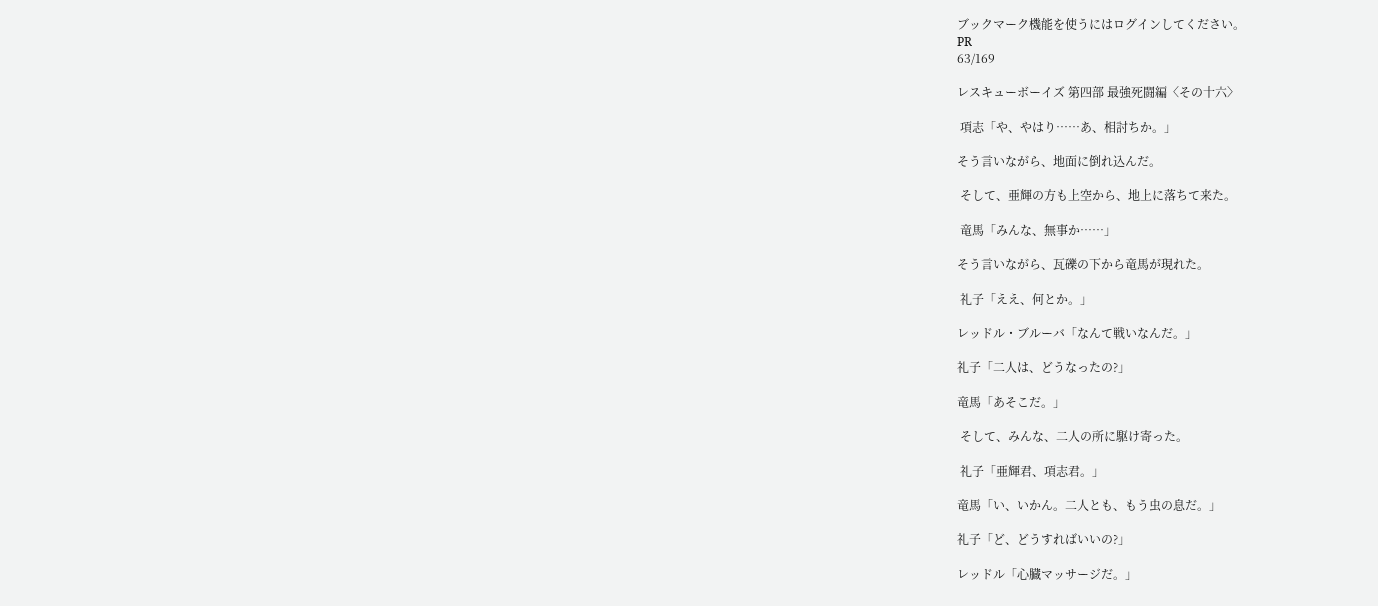ブックマーク機能を使うにはログインしてください。
PR
63/169

レスキューボーイズ 第四部 最強死闘編〈その十六〉

 項志「や、やはり……あ、相討ちか。」

そう言いながら、地面に倒れ込んだ。

 そして、亜輝の方も上空から、地上に落ちて来た。

 竜馬「みんな、無事か……」

そう言いながら、瓦礫の下から竜馬が現れた。

 礼子「ええ、何とか。」

レッドル・ブルーバ「なんて戦いなんだ。」

礼子「二人は、どうなったの?」

竜馬「あそこだ。」

 そして、みんな、二人の所に駆け寄った。

 礼子「亜輝君、項志君。」

竜馬「い、いかん。二人とも、もう虫の息だ。」

礼子「ど、どうすればいいの?」

レッドル「心臓マッサージだ。」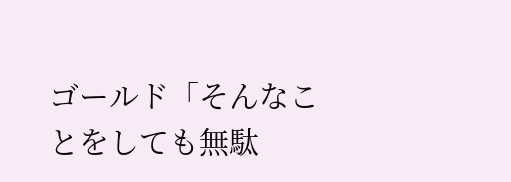ゴールド「そんなことをしても無駄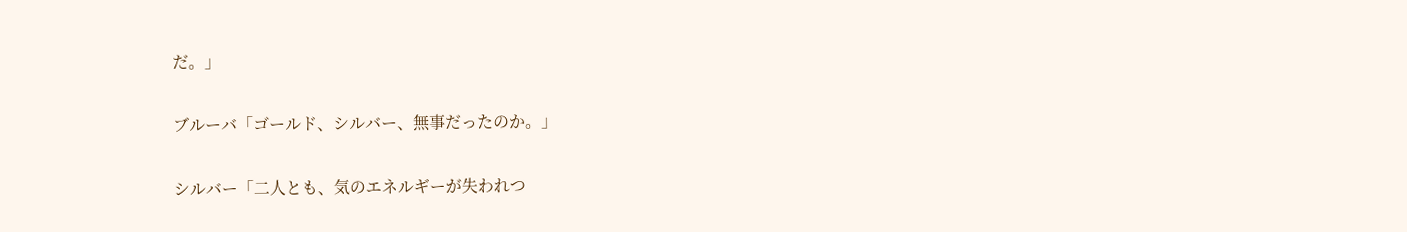だ。」

ブルーバ「ゴールド、シルバー、無事だったのか。」

シルバー「二人とも、気のエネルギーが失われつ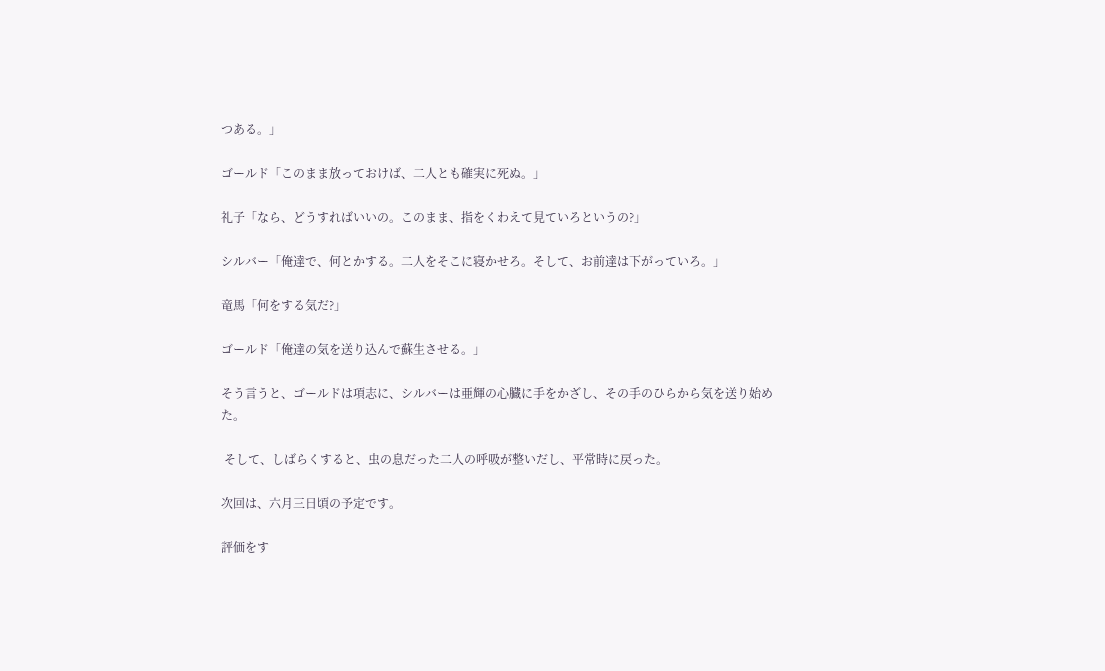つある。」

ゴールド「このまま放っておけば、二人とも確実に死ぬ。」

礼子「なら、どうすればいいの。このまま、指をくわえて見ていろというの?」

シルバー「俺達で、何とかする。二人をそこに寝かせろ。そして、お前達は下がっていろ。」

竜馬「何をする気だ?」

ゴールド「俺達の気を送り込んで蘇生させる。」

そう言うと、ゴールドは項志に、シルバーは亜輝の心臓に手をかざし、その手のひらから気を送り始めた。

 そして、しばらくすると、虫の息だった二人の呼吸が整いだし、平常時に戻った。

次回は、六月三日頃の予定です。

評価をす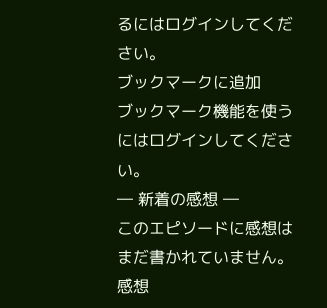るにはログインしてください。
ブックマークに追加
ブックマーク機能を使うにはログインしてください。
― 新着の感想 ―
このエピソードに感想はまだ書かれていません。
感想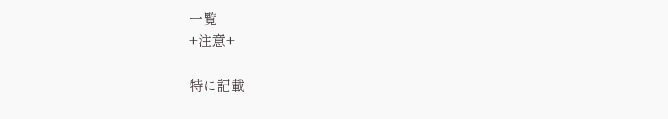一覧
+注意+

特に記載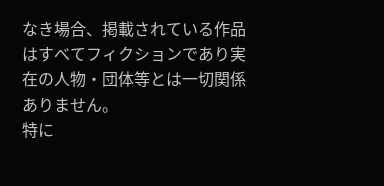なき場合、掲載されている作品はすべてフィクションであり実在の人物・団体等とは一切関係ありません。
特に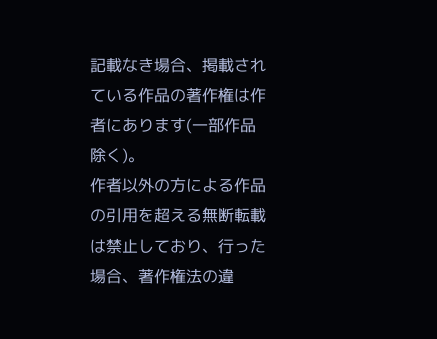記載なき場合、掲載されている作品の著作権は作者にあります(一部作品除く)。
作者以外の方による作品の引用を超える無断転載は禁止しており、行った場合、著作権法の違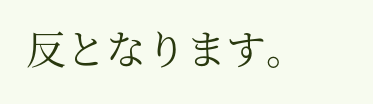反となります。